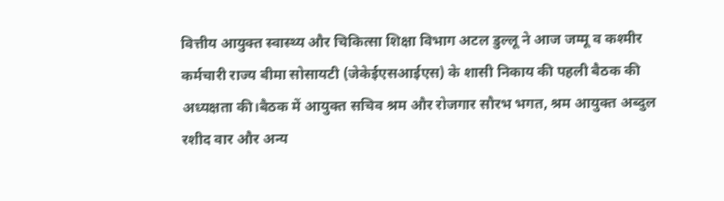वित्तीय आयुक्त स्वास्थ्य और चिकित्सा शिक्षा विभाग अटल डुल्लू ने आज जम्मू व कश्मीर कर्मचारी राज्य बीमा सोसायटी (जेकेईएसआईएस) के शासी निकाय की पहली बैठक की अध्यक्षता की।बैठक में आयुक्त सचिव श्रम और रोजगार सौरभ भगत, श्रम आयुक्त अब्दुल रशीद वार और अन्य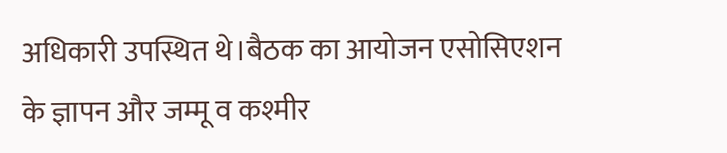अधिकारी उपस्थित थे।बैठक का आयोजन एसोसिएशन के ज्ञापन और जम्मू व कश्मीर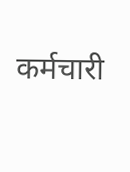कर्मचारी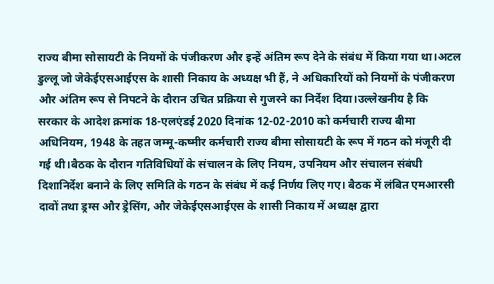राज्य बीमा सोसायटी के नियमों के पंजीकरण और इन्हें अंतिम रूप देने के संबंध में किया गया था।अटल डुल्लू जो जेकेईएसआईएस के शासी निकाय के अध्यक्ष भी हैं, ने अधिकारियों को नियमों के पंजीकरण और अंतिम रूप से निपटने के दौरान उचित प्रक्रिया से गुजरने का निर्देश दिया।उल्लेखनीय है कि सरकार के आदेश क्रमांक 18-एलएंडई 2020 दिनांक 12-02-2010 को कर्मचारी राज्य बीमा अधिनियम, 1948 के तहत जम्मू-कष्मीर कर्मचारी राज्य बीमा सोसायटी के रूप में गठन को मंजूरी दी गई थी।बैठक के दौरान गतिविधियों के संचालन के लिए नियम, उपनियम और संचालन संबंधी दिशानिर्देश बनाने के लिए समिति के गठन के संबंध में कई निर्णय लिए गए। बैठक में लंबित एमआरसी दावों तथा ड्रग्स और ड्रेसिंग, और जेकेईएसआईएस के शासी निकाय में अध्यक्ष द्वारा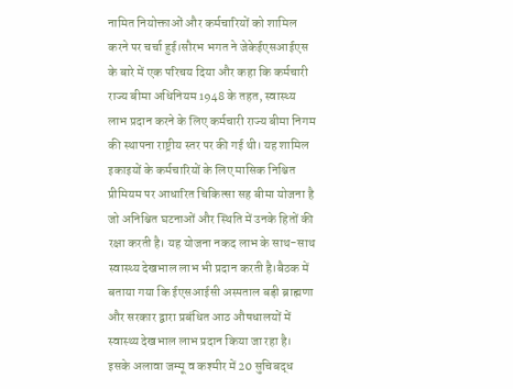नामित नियोक्ताओं और कर्मचारियों को शामिल करने पर चर्चा हुई।सौरभ भगत ने जेकेईएसआईएस के बारे में एक परिचय दिया और कहा कि कर्मचारी राज्य बीमा अधिनियम 1948 के तहत, स्वास्थ्य लाभ प्रदान करने के लिए कर्मचारी राज्य बीमा निगम की स्थापना राष्ट्रीय स्तर पर की गई थी। यह शामिल इकाइयों के कर्मचारियों के लिए मासिक निश्चित प्रीमियम पर आधारित चिकित्सा सह बीमा योजना है जो अनिश्चित घटनाओं और स्थिति में उनके हितों की रक्षा करती है। यह योजना नकद लाभ के साथ-साथ स्वास्थ्य देखभाल लाभ भी प्रदान करती है।बैठक में बताया गया कि ईएसआईसी अस्पताल बड़ी ब्राह्मणा और सरकार द्वारा प्रबंधित आठ औषधालयों में स्वास्थ्य देखभाल लाभ प्रदान किया जा रहा है। इसके अलावा जम्मू व कश्मीर में 20 सुचिबद्ध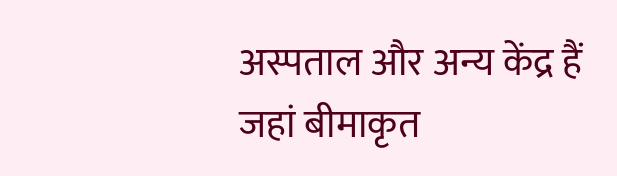अस्पताल और अन्य केंद्र हैं जहां बीमाकृत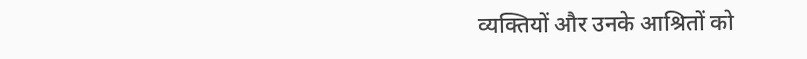व्यक्तियों और उनके आश्रितों को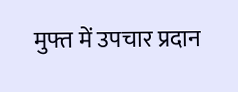मुफ्त में उपचार प्रदान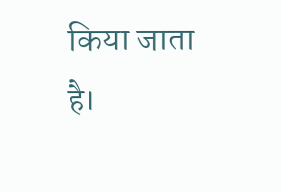किया जाता है।